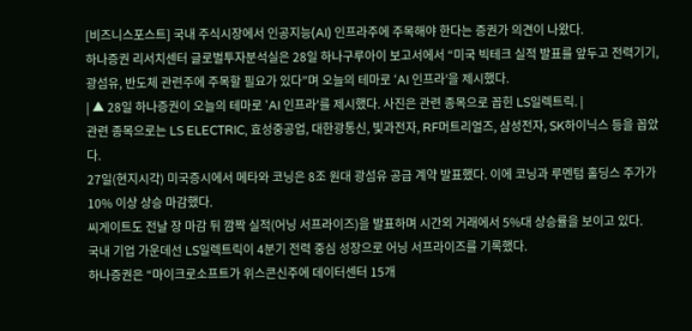[비즈니스포스트] 국내 주식시장에서 인공지능(AI) 인프라주에 주목해야 한다는 증권가 의견이 나왔다.
하나증권 리서치센터 글로벌투자분석실은 28일 하나구루아이 보고서에서 “미국 빅테크 실적 발표를 앞두고 전력기기, 광섬유, 반도체 관련주에 주목할 필요가 있다”며 오늘의 테마로 ‘AI 인프라’을 제시했다.
| ▲ 28일 하나증권이 오늘의 테마로 'AI 인프라'를 제시했다. 사진은 관련 종목으로 꼽힌 LS일렉트릭. |
관련 종목으로는 LS ELECTRIC, 효성중공업, 대한광통신, 빛과전자, RF머트리얼즈, 삼성전자, SK하이닉스 등을 꼽았다.
27일(현지시각) 미국증시에서 메타와 코닝은 8조 원대 광섬유 공급 계약 발표했다. 이에 코닝과 루멘텀 홀딩스 주가가 10% 이상 상승 마감했다.
씨게이트도 전날 장 마감 뒤 깜짝 실적(어닝 서프라이즈)을 발표하며 시간외 거래에서 5%대 상승률을 보이고 있다.
국내 기업 가운데선 LS일렉트릭이 4분기 전력 중심 성장으로 어닝 서프라이즈를 기록했다.
하나증권은 “마이크로소프트가 위스콘신주에 데이터센터 15개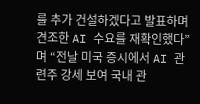를 추가 건설하겠다고 발표하며 견조한 AI 수요를 재확인했다”며 “전날 미국 증시에서 AI 관련주 강세 보여 국내 관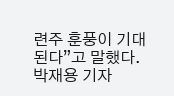련주 훈풍이 기대된다”고 말했다. 박재용 기자